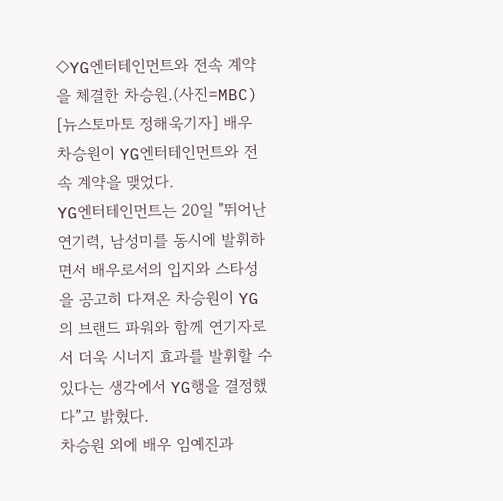◇YG엔터테인먼트와 전속 계약을 체결한 차승원.(사진=MBC)
[뉴스토마토 정해욱기자] 배우 차승원이 YG엔터테인먼트와 전속 계약을 맺었다.
YG엔터테인먼트는 20일 "뛰어난 연기력, 남성미를 동시에 발휘하면서 배우로서의 입지와 스타성을 공고히 다져온 차승원이 YG의 브랜드 파워와 함께 연기자로서 더욱 시너지 효과를 발휘할 수 있다는 생각에서 YG행을 결정했다”고 밝혔다.
차승원 외에 배우 임예진과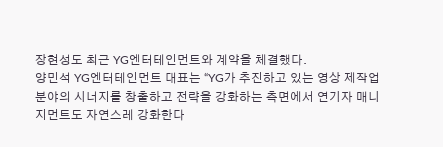장현성도 최근 YG엔터테인먼트와 계약을 체결했다.
양민석 YG엔터테인먼트 대표는 “YG가 추진하고 있는 영상 제작업 분야의 시너지를 창출하고 전략을 강화하는 측면에서 연기자 매니지먼트도 자연스레 강화한다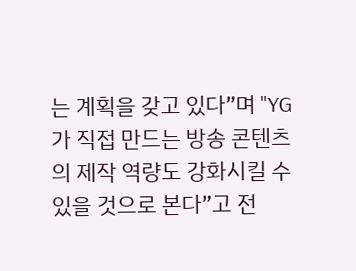는 계획을 갖고 있다”며 "YG가 직접 만드는 방송 콘텐츠의 제작 역량도 강화시킬 수 있을 것으로 본다”고 전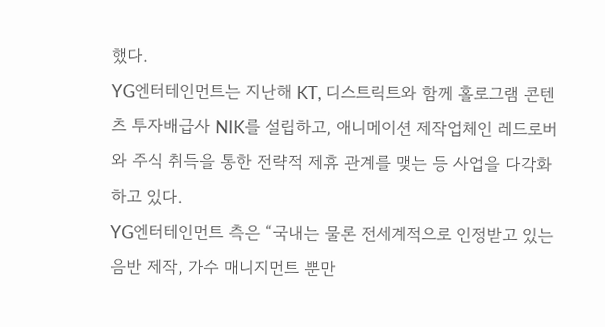했다.
YG엔터테인먼트는 지난해 KT, 디스트릭트와 함께 홀로그램 콘텐츠 투자배급사 NIK를 설립하고, 애니메이션 제작업체인 레드로버와 주식 취득을 통한 전략적 제휴 관계를 맺는 등 사업을 다각화하고 있다.
YG엔터테인먼트 측은 “국내는 물론 전세계적으로 인정받고 있는 음반 제작, 가수 매니지먼트 뿐만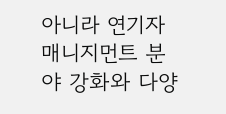아니라 연기자 매니지먼트 분야 강화와 다양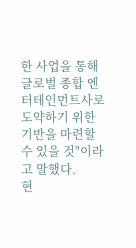한 사업을 통해 글로벌 종합 엔터테인먼트사로 도약하기 위한 기반을 마련할 수 있을 것"이라고 말했다.
현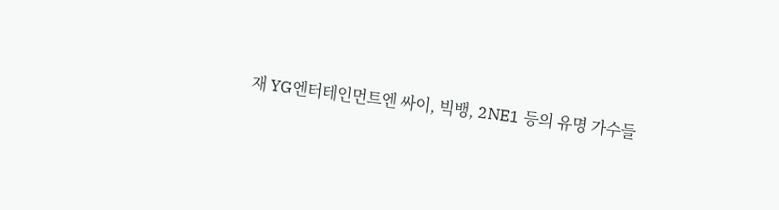재 YG엔터테인먼트엔 싸이, 빅뱅, 2NE1 등의 유명 가수들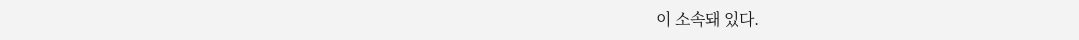이 소속돼 있다.